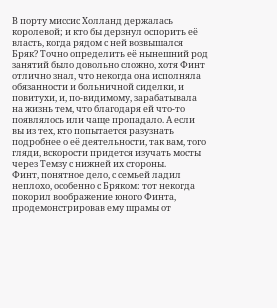В порту миссис Холланд держалась королевой; и кто бы дерзнул оспорить её власть, когда рядом с ней возвышался Бряк? Точно определить её нынешний род занятий было довольно сложно, хотя Финт отлично знал, что некогда она исполняла обязанности и больничной сиделки, и повитухи, и, по-видимому, зарабатывала на жизнь тем, что благодаря ей что-то появлялось или чаще пропадало. А если вы из тех, кто попытается разузнать подробнее о её деятельности, так вам, того гляди, вскорости придется изучать мосты через Темзу с нижней их стороны.
Финт, понятное дело, с семьей ладил неплохо, особенно с Бряком: тот некогда покорил воображение юного Финта, продемонстрировав ему шрамы от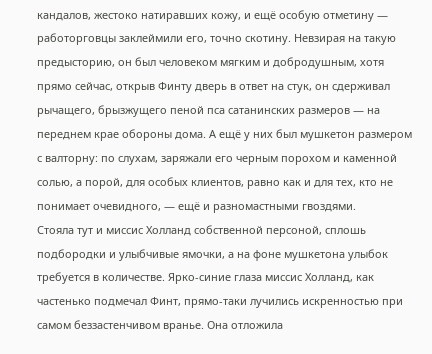кандалов, жестоко натиравших кожу, и ещё особую отметину — работорговцы заклеймили его, точно скотину. Невзирая на такую предысторию, он был человеком мягким и добродушным, хотя прямо сейчас, открыв Финту дверь в ответ на стук, он сдерживал рычащего, брызжущего пеной пса сатанинских размеров — на переднем крае обороны дома. А ещё у них был мушкетон размером с валторну: по слухам, заряжали его черным порохом и каменной солью, а порой, для особых клиентов, равно как и для тех, кто не понимает очевидного, — ещё и разномастными гвоздями.
Стояла тут и миссис Холланд собственной персоной, сплошь подбородки и улыбчивые ямочки, а на фоне мушкетона улыбок требуется в количестве. Ярко-синие глаза миссис Холланд, как частенько подмечал Финт, прямо-таки лучились искренностью при самом беззастенчивом вранье. Она отложила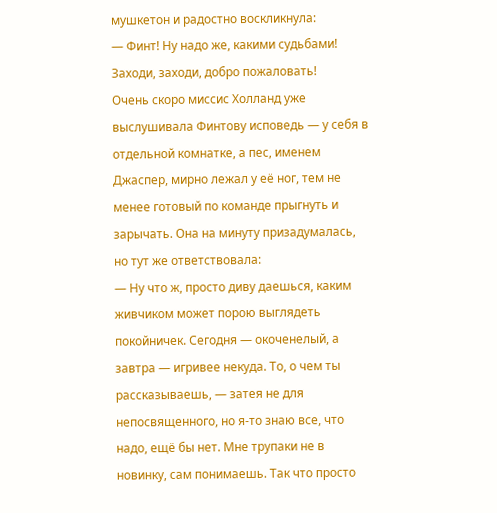мушкетон и радостно воскликнула:
— Финт! Ну надо же, какими судьбами! Заходи, заходи, добро пожаловать!
Очень скоро миссис Холланд уже выслушивала Финтову исповедь — у себя в отдельной комнатке, а пес, именем Джаспер, мирно лежал у её ног, тем не менее готовый по команде прыгнуть и зарычать. Она на минуту призадумалась, но тут же ответствовала:
— Ну что ж, просто диву даешься, каким живчиком может порою выглядеть покойничек. Сегодня — окоченелый, а завтра — игривее некуда. То, о чем ты рассказываешь, — затея не для непосвященного, но я-то знаю все, что надо, ещё бы нет. Мне трупаки не в новинку, сам понимаешь. Так что просто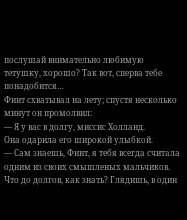послушай внимательно любимую тетушку, хорошо? Так вот, сперва тебе понадобится…
Финт схватывал на лету; спустя несколько минут он промолвил:
— Я у вас в долгу, миссис Холланд.
Она одарила его широкой улыбкой.
— Сам знаешь, Финт, я тебя всегда считала одним из своих смышленых мальчиков. Что до долгов, как знать? Глядишь, в один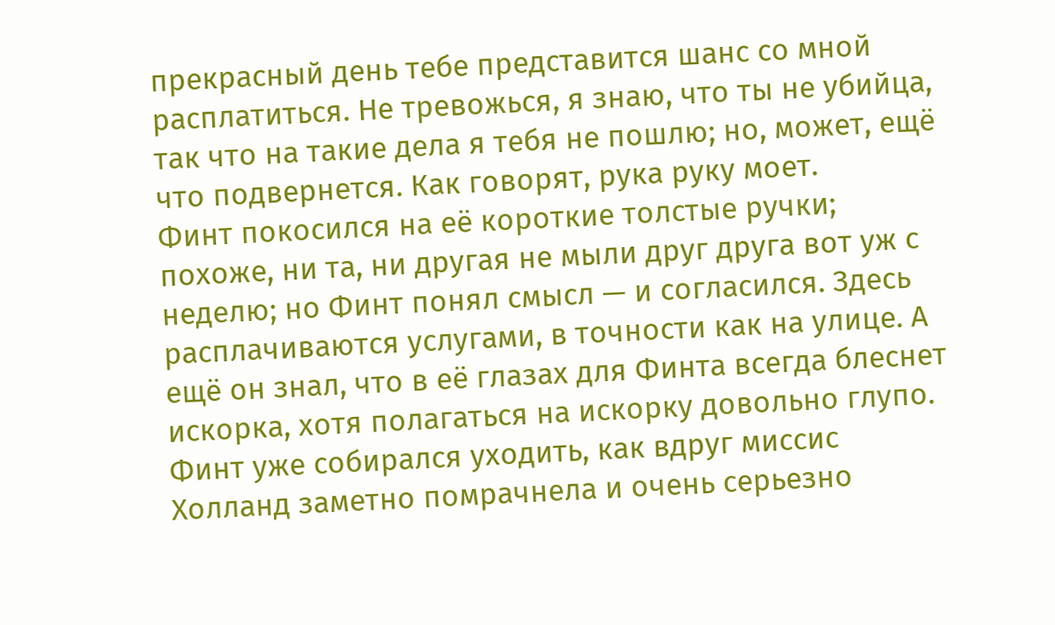прекрасный день тебе представится шанс со мной расплатиться. Не тревожься, я знаю, что ты не убийца, так что на такие дела я тебя не пошлю; но, может, ещё что подвернется. Как говорят, рука руку моет.
Финт покосился на её короткие толстые ручки; похоже, ни та, ни другая не мыли друг друга вот уж с неделю; но Финт понял смысл — и согласился. Здесь расплачиваются услугами, в точности как на улице. А ещё он знал, что в её глазах для Финта всегда блеснет искорка, хотя полагаться на искорку довольно глупо.
Финт уже собирался уходить, как вдруг миссис Холланд заметно помрачнела и очень серьезно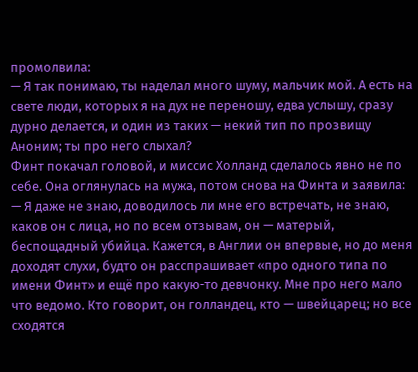промолвила:
— Я так понимаю, ты наделал много шуму, мальчик мой. А есть на свете люди, которых я на дух не переношу, едва услышу, сразу дурно делается, и один из таких — некий тип по прозвищу Аноним; ты про него слыхал?
Финт покачал головой, и миссис Холланд сделалось явно не по себе. Она оглянулась на мужа, потом снова на Финта и заявила:
— Я даже не знаю, доводилось ли мне его встречать, не знаю, каков он с лица, но по всем отзывам, он — матерый, беспощадный убийца. Кажется, в Англии он впервые, но до меня доходят слухи, будто он расспрашивает «про одного типа по имени Финт» и ещё про какую-то девчонку. Мне про него мало что ведомо. Кто говорит, он голландец, кто — швейцарец; но все сходятся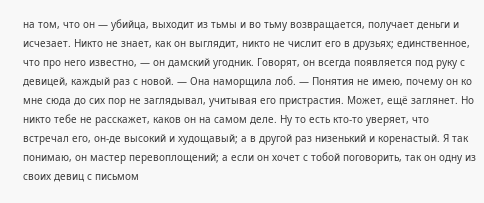на том, что он — убийца, выходит из тьмы и во тьму возвращается, получает деньги и исчезает. Никто не знает, как он выглядит, никто не числит его в друзьях; единственное, что про него известно, — он дамский угодник. Говорят, он всегда появляется под руку с девицей, каждый раз с новой. — Она наморщила лоб. — Понятия не имею, почему он ко мне сюда до сих пор не заглядывал, учитывая его пристрастия. Может, ещё заглянет. Но никто тебе не расскажет, каков он на самом деле. Ну то есть кто-то уверяет, что встречал его, он-де высокий и худощавый; а в другой раз низенький и коренастый. Я так понимаю, он мастер перевоплощений; а если он хочет с тобой поговорить, так он одну из своих девиц с письмом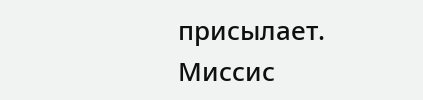присылает.
Миссис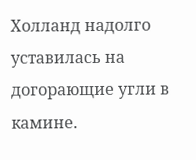Холланд надолго уставилась на догорающие угли в камине.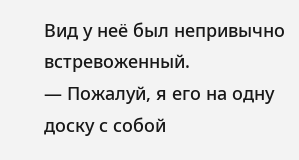Вид у неё был непривычно встревоженный.
— Пожалуй, я его на одну доску с собой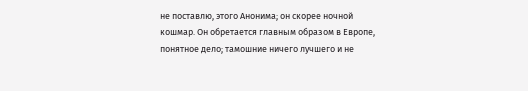не поставлю, этого Анонима; он скорее ночной кошмар. Он обретается главным образом в Европе, понятное дело; тамошние ничего лучшего и не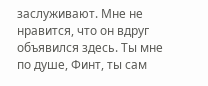заслуживают. Мне не нравится, что он вдруг объявился здесь. Ты мне по душе, Финт, ты сам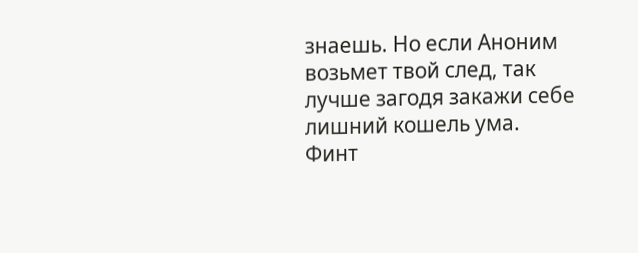знаешь. Но если Аноним возьмет твой след, так лучше загодя закажи себе лишний кошель ума.
Финт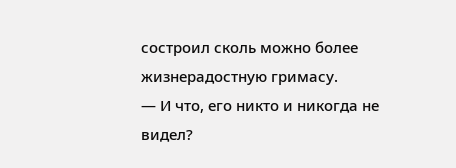состроил сколь можно более жизнерадостную гримасу.
— И что, его никто и никогда не видел?